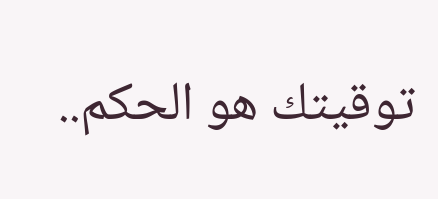توقيتك هو الحكم..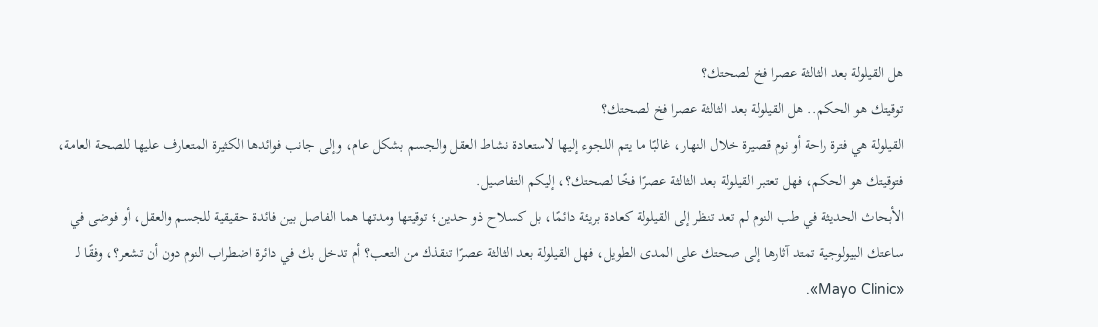هل القيلولة بعد الثالثة عصرا فخ لصحتك؟
توقيتك هو الحكم.. هل القيلولة بعد الثالثة عصرا فخ لصحتك؟
القيلولة هي فترة راحة أو نوم قصيرة خلال النهار، غالبًا ما يتم اللجوء إليها لاستعادة نشاط العقل والجسم بشكل عام، وإلى جانب فوائدها الكثيرة المتعارف عليها للصحة العامة، فتوقيتك هو الحكم، فهل تعتبر القيلولة بعد الثالثة عصرًا فخًا لصحتك؟، إليكم التفاصيل.
الأبحاث الحديثة في طب النوم لم تعد تنظر إلى القيلولة كعادة بريئة دائمًا، بل كسلاح ذو حدين؛ توقيتها ومدتها هما الفاصل بين فائدة حقيقية للجسم والعقل، أو فوضى في ساعتك البيولوجية تمتد آثارها إلى صحتك على المدى الطويل، فهل القيلولة بعد الثالثة عصرًا تنقذك من التعب؟ أم تدخل بك في دائرة اضطراب النوم دون أن تشعر؟، وفقًا لـ «Mayo Clinic».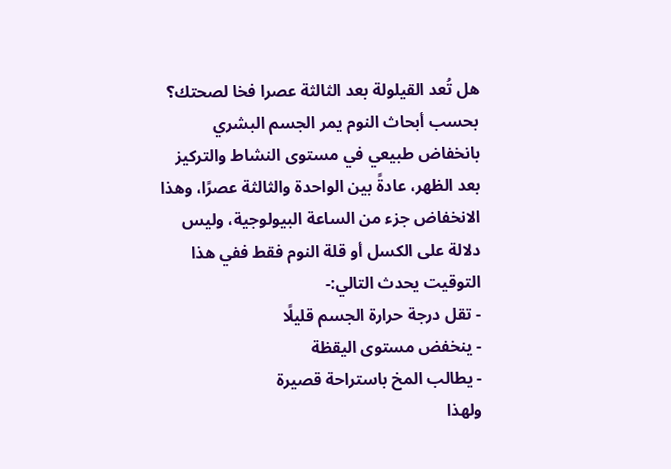هل تُعد القيلولة بعد الثالثة عصرا فخا لصحتك؟
بحسب أبحاث النوم يمر الجسم البشري بانخفاض طبيعي في مستوى النشاط والتركيز بعد الظهر، عادةً بين الواحدة والثالثة عصرًا، وهذا الانخفاض جزء من الساعة البيولوجية، وليس دلالة على الكسل أو قلة النوم فقط ففي هذا التوقيت يحدث التالي:-
- تقل درجة حرارة الجسم قليلًا
- ينخفض مستوى اليقظة
- يطالب المخ باستراحة قصيرة
ولهذا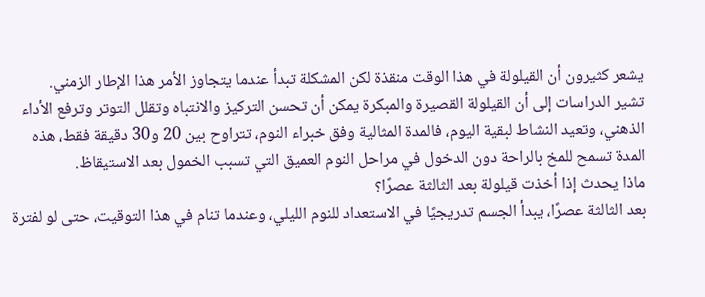يشعر كثيرون أن القيلولة في هذا الوقت منقذة لكن المشكلة تبدأ عندما يتجاوز الأمر هذا الإطار الزمني.
تشير الدراسات إلى أن القيلولة القصيرة والمبكرة يمكن أن تحسن التركيز والانتباه وتقلل التوتر وترفع الأداء الذهني، وتعيد النشاط لبقية اليوم، فالمدة المثالية وفق خبراء النوم، تتراوح بين 20 و30 دقيقة فقط، هذه المدة تسمح للمخ بالراحة دون الدخول في مراحل النوم العميق التي تسبب الخمول بعد الاستيقاظ.
ماذا يحدث إذا أخذت قيلولة بعد الثالثة عصرًا؟
بعد الثالثة عصرًا، يبدأ الجسم تدريجيًا في الاستعداد للنوم الليلي، وعندما تنام في هذا التوقيت، حتى لو لفترة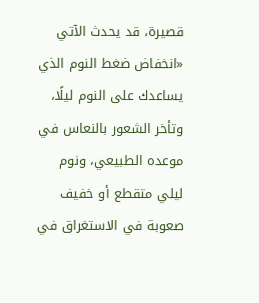قصيرة، قد يحدث الآتي «انخفاض ضغط النوم الذي يساعدك على النوم ليلًا، وتأخر الشعور بالنعاس في موعده الطبيعي، ونوم ليلي متقطع أو خفيف صعوبة في الاستغراق في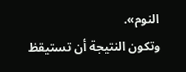النوم».
وتكون النتيجة أن تستيقظ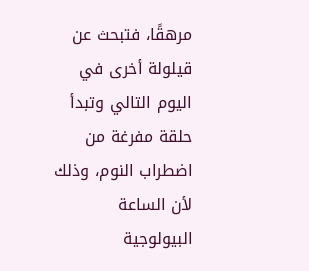مرهقًا، فتبحث عن قيلولة أخرى في اليوم التالي وتبدأ حلقة مفرغة من اضطراب النوم، وذلك لأن الساعة البيولوجية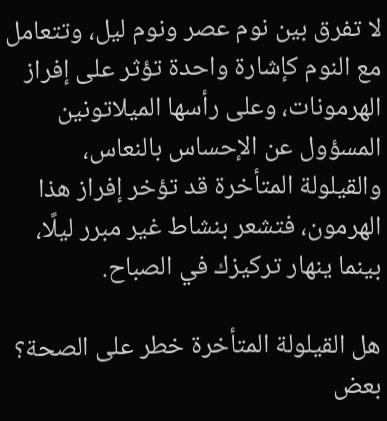لا تفرق بين نوم عصر ونوم ليل، وتتعامل مع النوم كإشارة واحدة تؤثر على إفراز الهرمونات، وعلى رأسها الميلاتونين المسؤول عن الإحساس بالنعاس، والقيلولة المتأخرة قد تؤخر إفراز هذا الهرمون، فتشعر بنشاط غير مبرر ليلًا، بينما ينهار تركيزك في الصباح.

هل القيلولة المتأخرة خطر على الصحة؟
بعض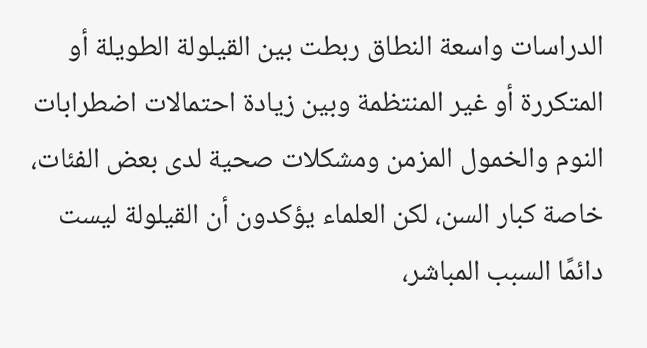الدراسات واسعة النطاق ربطت بين القيلولة الطويلة أو المتكررة أو غير المنتظمة وبين زيادة احتمالات اضطرابات النوم والخمول المزمن ومشكلات صحية لدى بعض الفئات، خاصة كبار السن، لكن العلماء يؤكدون أن القيلولة ليست دائمًا السبب المباشر،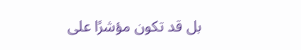بل قد تكون مؤشرًا على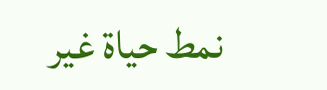نمط حياة غير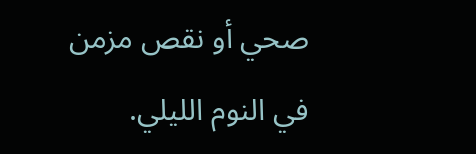صحي أو نقص مزمن في النوم الليلي.